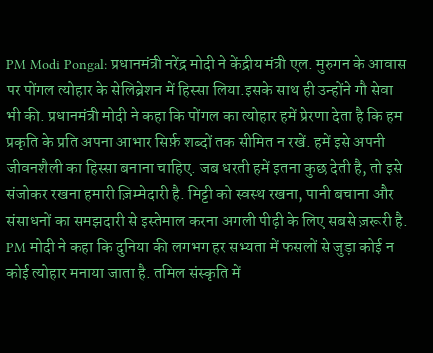PM Modi Pongal: प्रधानमंत्री नरेंद्र मोदी ने केंद्रीय मंत्री एल. मुरुगन के आवास पर पोंगल त्योहार के सेलिब्रेशन में हिस्सा लिया.इसके साथ ही उन्होंने गौ सेवा भी की. प्रधानमंत्री मोदी ने कहा कि पोंगल का त्योहार हमें प्रेरणा देता है कि हम प्रकृति के प्रति अपना आभार सिर्फ़ शब्दों तक सीमित न रखें. हमें इसे अपनी जीवनशैली का हिस्सा बनाना चाहिए. जब धरती हमें इतना कुछ देती है, तो इसे संजोकर रखना हमारी ज़िम्मेदारी है. मिट्टी को स्वस्थ रखना, पानी बचाना और संसाधनों का समझदारी से इस्तेमाल करना अगली पीढ़ी के लिए सबसे ज़रूरी है.
PM मोदी ने कहा कि दुनिया की लगभग हर सभ्यता में फसलों से जुड़ा कोई न कोई त्योहार मनाया जाता है. तमिल संस्कृति में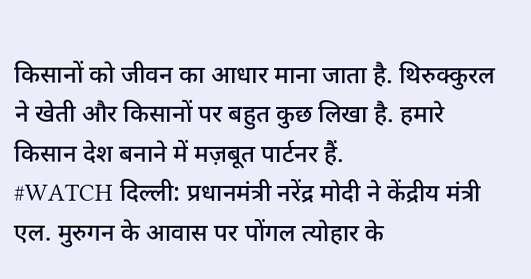किसानों को जीवन का आधार माना जाता है. थिरुक्कुरल ने खेती और किसानों पर बहुत कुछ लिखा है. हमारे किसान देश बनाने में मज़बूत पार्टनर हैं.
#WATCH दिल्ली: प्रधानमंत्री नरेंद्र मोदी ने केंद्रीय मंत्री एल. मुरुगन के आवास पर पोंगल त्योहार के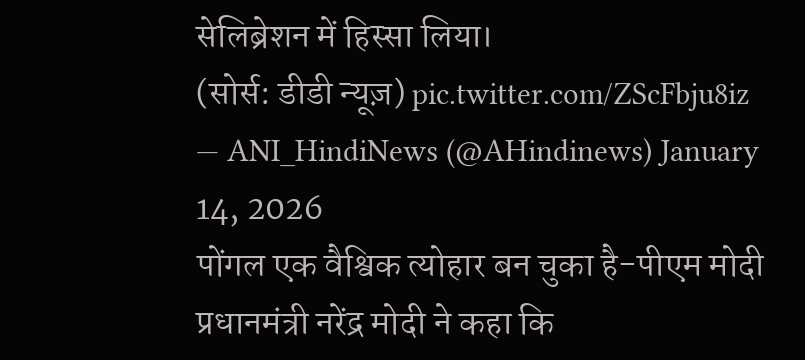सेलिब्रेशन में हिस्सा लिया।
(सोर्स: डीडी न्यूज़) pic.twitter.com/ZScFbju8iz
— ANI_HindiNews (@AHindinews) January 14, 2026
पोंगल एक वैश्विक त्योहार बन चुका है-पीएम मोदी
प्रधानमंत्री नरेंद्र मोदी ने कहा कि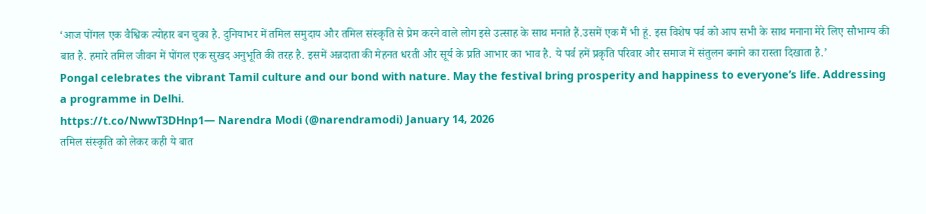‘आज पोंगल एक वैश्विक त्योहार बन चुका है. दुनियाभर में तमिल समुदाय और तमिल संस्कृति से प्रेम करने वाले लोग इसे उत्साह के साथ मनाते हैं.उसमें एक मैं भी हूं. इस विशेष पर्व को आप सभी के साथ मनाना मेरे लिए सौभाग्य की बात है. हमारे तमिल जीवन में पोंगल एक सुखद अनुभूति की तरह है. इसमें अन्नदाता की मेहनत धरती और सूर्य के प्रति आभार का भाव है. ये पर्व हमें प्रकृति परिवार और समाज में संतुलन बनाने का रास्ता दिखाता है.’
Pongal celebrates the vibrant Tamil culture and our bond with nature. May the festival bring prosperity and happiness to everyone’s life. Addressing a programme in Delhi.
https://t.co/NwwT3DHnp1— Narendra Modi (@narendramodi) January 14, 2026
तमिल संस्कृति को लेकर कही ये बात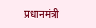प्रधानमंत्री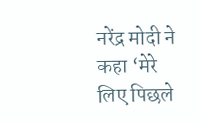नरेंद्र मोदी ने कहा ‘मेरे लिए पिछले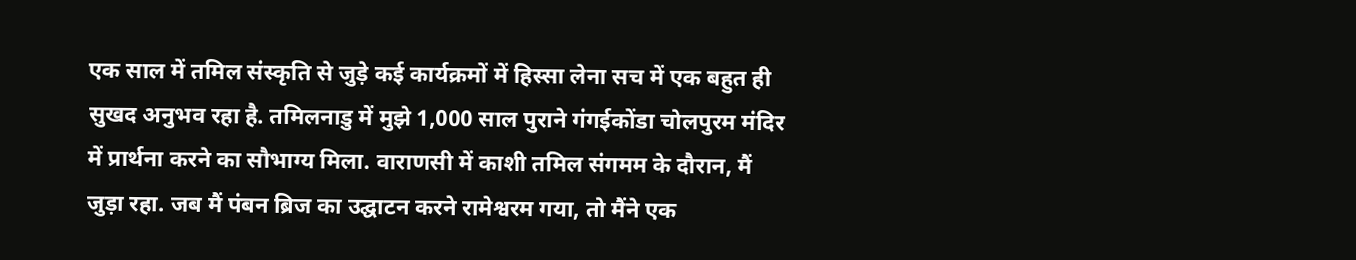एक साल में तमिल संस्कृति से जुड़े कई कार्यक्रमों में हिस्सा लेना सच में एक बहुत ही सुखद अनुभव रहा है. तमिलनाडु में मुझे 1,000 साल पुराने गंगईकोंडा चोलपुरम मंदिर में प्रार्थना करने का सौभाग्य मिला. वाराणसी में काशी तमिल संगमम के दौरान, मैं जुड़ा रहा. जब मैं पंबन ब्रिज का उद्घाटन करने रामेश्वरम गया, तो मैंने एक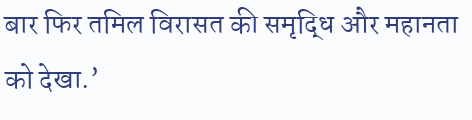बार फिर तमिल विरासत की समृद्धि और महानता को देखा.’